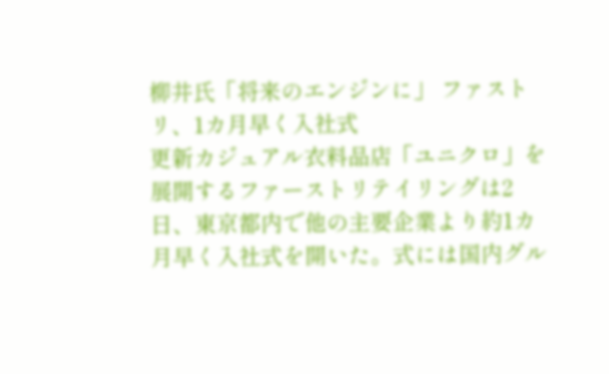柳井氏「将来のエンジンに」 ファストリ、1カ月早く入社式
更新カジュアル衣料品店「ユニクロ」を展開するファーストリテイリングは2日、東京都内で他の主要企業より約1カ月早く入社式を開いた。式には国内グル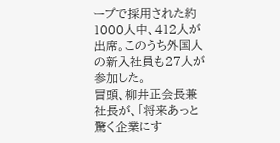ープで採用された約1000人中、412人が出席。このうち外国人の新入社員も27人が参加した。
冒頭、柳井正会長兼社長が、「将来あっと驚く企業にす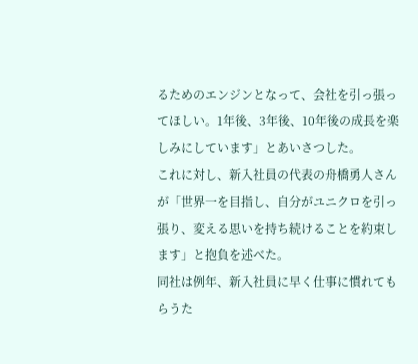るためのエンジンとなって、会社を引っ張ってほしい。1年後、3年後、10年後の成長を楽しみにしています」とあいさつした。
これに対し、新入社員の代表の舟橋勇人さんが「世界一を目指し、自分がユニクロを引っ張り、変える思いを持ち続けることを約束します」と抱負を述べた。
同社は例年、新入社員に早く仕事に慣れてもらうた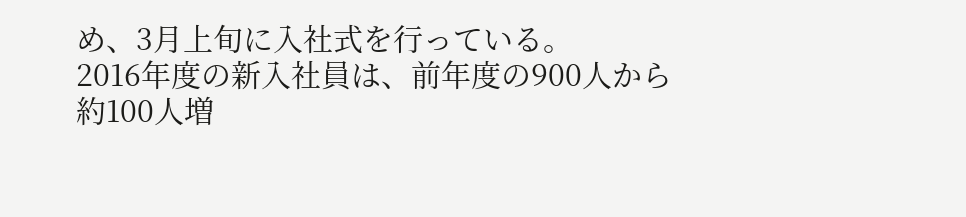め、3月上旬に入社式を行っている。
2016年度の新入社員は、前年度の900人から約100人増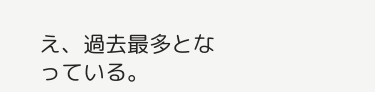え、過去最多となっている。